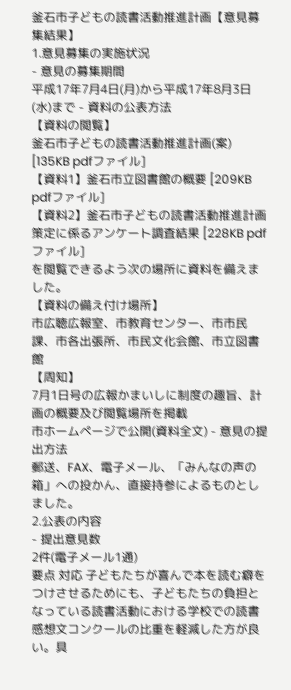釜石市子どもの読書活動推進計画【意見募集結果】
1.意見募集の実施状況
- 意見の募集期間
平成17年7月4日(月)から平成17年8月3日(水)まで - 資料の公表方法
【資料の閲覧】
釜石市子どもの読書活動推進計画(案) [135KB pdfファイル]
【資料1】釜石市立図書館の概要 [209KB pdfファイル]
【資料2】釜石市子どもの読書活動推進計画策定に係るアンケート調査結果 [228KB pdfファイル]
を閲覧できるよう次の場所に資料を備えました。
【資料の備え付け場所】
市広聴広報室、市教育センター、市市民課、市各出張所、市民文化会館、市立図書館
【周知】
7月1日号の広報かまいしに制度の趣旨、計画の概要及び閲覧場所を掲載
市ホームページで公開(資料全文) - 意見の提出方法
郵送、FAX、電子メール、「みんなの声の箱」への投かん、直接持参によるものとしました。
2.公表の内容
- 提出意見数
2件(電子メール1通)
要点 対応 子どもたちが喜んで本を読む癖をつけさせるためにも、子どもたちの負担となっている読書活動における学校での読書感想文コンクールの比重を軽減した方が良い。具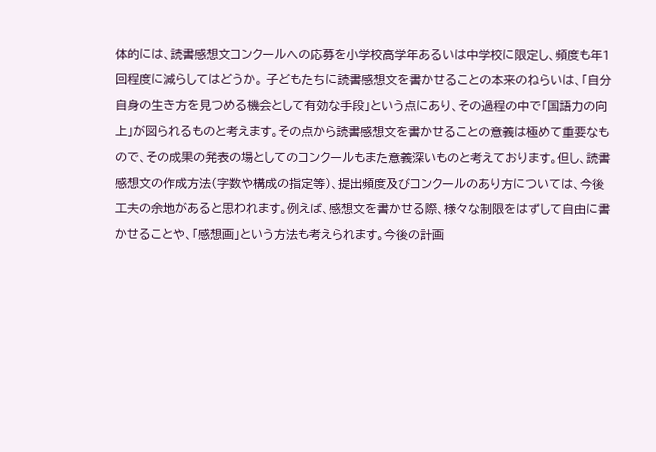体的には、読書感想文コンクールへの応募を小学校高学年あるいは中学校に限定し、頻度も年1回程度に減らしてはどうか。 子どもたちに読書感想文を書かせることの本来のねらいは、「自分自身の生き方を見つめる機会として有効な手段」という点にあり、その過程の中で「国語力の向上」が図られるものと考えます。その点から読書感想文を書かせることの意義は極めて重要なもので、その成果の発表の場としてのコンクールもまた意義深いものと考えております。但し、読書感想文の作成方法(字数や構成の指定等)、提出頻度及びコンクールのあり方については、今後工夫の余地があると思われます。例えば、感想文を書かせる際、様々な制限をはずして自由に書かせることや、「感想画」という方法も考えられます。今後の計画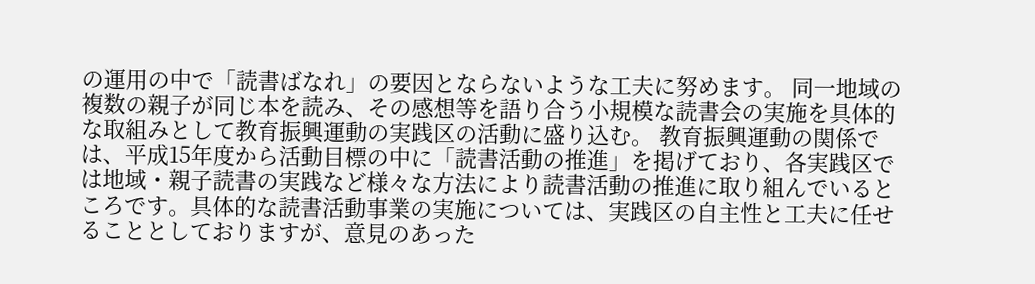の運用の中で「読書ばなれ」の要因とならないような工夫に努めます。 同一地域の複数の親子が同じ本を読み、その感想等を語り合う小規模な読書会の実施を具体的な取組みとして教育振興運動の実践区の活動に盛り込む。 教育振興運動の関係では、平成15年度から活動目標の中に「読書活動の推進」を掲げており、各実践区では地域・親子読書の実践など様々な方法により読書活動の推進に取り組んでいるところです。具体的な読書活動事業の実施については、実践区の自主性と工夫に任せることとしておりますが、意見のあった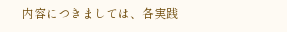内容につきましては、各実践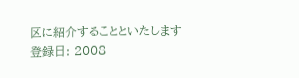区に紹介することといたします
登録日: 2008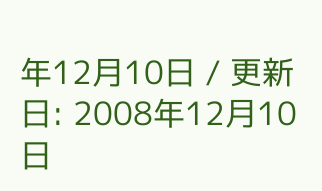年12月10日 / 更新日: 2008年12月10日